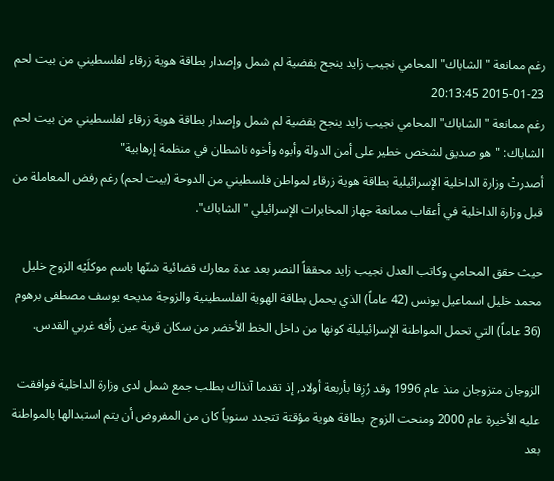رغم ممانعة "الشاباك" المحامي نجيب زايد ينجح بقضية لم شمل وإصدار بطاقة هوية زرقاء لفلسطيني من بيت لحم
2015-01-23 20:13:45
رغم ممانعة "الشاباك" المحامي نجيب زايد ينجح بقضية لم شمل وإصدار بطاقة هوية زرقاء لفلسطيني من بيت لحم
الشاباك: "هو صديق لشخص خطير على أمن الدولة وأبوه وأخوه ناشطان في منظمة إرهابية"
أصدرتْ وزارة الداخلية الإسرائيلية بطاقة هوية زرقاء لمواطن فلسطيني من الدوحة (بيت لحم) رغم رفض المعاملة من قبل وزارة الداخلية في أعقاب ممانعة جهاز المخابرات الإسرائيلي "الشاباك".

حيث حقق المحامي وكاتب العدل نجيب زايد محققاً النصر بعد عدة معارك قضائية شنّها باسم موكلَيْه الزوج خليل محمد خليل اسماعيل يونس (42 عاماً) الذي يحمل بطاقة الهوية الفلسطينية والزوجة مديحه يوسف مصطفى برهوم (36 عاماً) التي تحمل المواطنة الإسرائيليلة كونها من داخل الخط الأخضر من سكان قرية عين رأفه غربي القدس.

الزوجان متزوجان منذ عام 1996 وقد رُزِقا بأربعة أولاد, إذ تقدما آنذاك بطلب جمع شمل لدى وزارة الداخلية فوافقت عليه الأخيرة عام 2000 ومنحت الزوج  بطاقة هوية مؤقتة تتجدد سنوياً كان من المفروض أن يتم استبدالها بالمواطنة بعد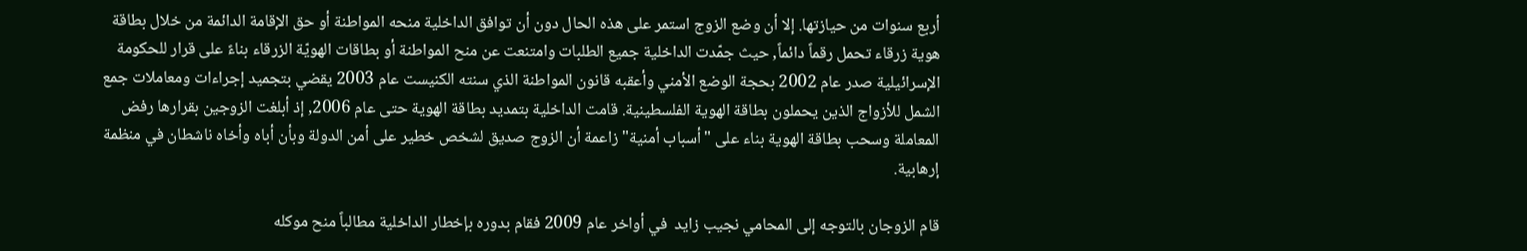أربع سنوات من حيازتها. إلا أن وضع الزوج استمر على هذه الحال دون أن توافق الداخلية منحه المواطنة أو حق الإقامة الدائمة من خلال بطاقة هوية زرقاء تحمل رقماً دائماً, حيث جمّدت الداخلية جميع الطلبات وامتنعت عن منح المواطنة أو بطاقات الهويّة الزرقاء بناءً على قرار للحكومة الإسرائيلية صدر عام 2002 بحجة الوضع الأمني وأعقبه قانون المواطنة الذي سنته الكنيست عام 2003 يقضي بتجميد إجراءات ومعاملات جمع الشمل للأزواج الذين يحملون بطاقة الهوية الفلسطينية. قامت الداخلية بتمديد بطاقة الهوية حتى عام 2006, إذ أبلغت الزوجين بقرارها رفض المعاملة وسحب بطاقة الهوية بناء على "أسباب أمنية" زاعمة أن الزوج صديق لشخص خطير على أمن الدولة وبأن أباه وأخاه ناشطان في منظمة إرهابية.

قام الزوجان بالتوجه إلى المحامي نجيب زايد  في أواخر عام 2009 فقام بدوره بإخطار الداخلية مطالباً منح موكله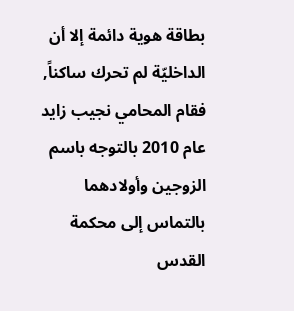بطاقة هوية دائمة إلا أن الداخليّة لم تحرك ساكناً, فقام المحامي نجيب زايد عام 2010 بالتوجه باسم الزوجين وأولادهما بالتماس إلى محكمة القدس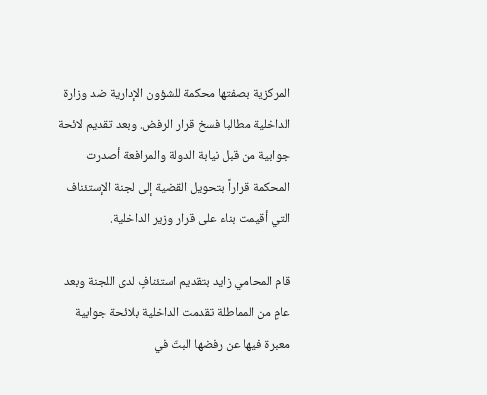المركزية بصفتها محكمة للشؤون الإدارية ضد وزارة الداخلية مطالبا فسخ قرار الرفض. وبعد تقديم لائحة جوابية من قبل نيابة الدولة والمرافعة أصدرت المحكمة قراراً بتحويل القضية إلى لجنة الإستئناف التي أقيمت بناء على قرار وزير الداخلية.

قام المحامي زايد بتقديم استئنافٍ لدى اللجنة وبعد عامٍ من المماطلة تقدمت الداخلية بلائحة جوابية معبرة فيها عن رفضها البتّ في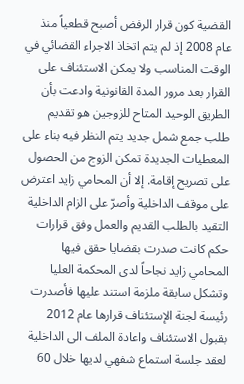القضية كون قرار الرفض أصبح قطعياً منذ عام 2008 إذ لم يتم اتخاذ الاجراء القضائي في الوقت المناسب ولا يمكن الاستئناف على القرار بعد مرور المدة القانونية وادعت بأن الطريق الوحيد المتاح للزوجين هو تقديم طلب جمع شمل جديد يتم النظر فيه بناء على المعطيات الجديدة تمكن الزوج من الحصول على تصريح إقامة. إلا أن المحامي زايد اعترض على موقف الداخلية وأصرّ على الزام الداخلية التقيد بالطلب القديم والعمل وفق قرارات حكم كانت صدرت بقضايا حقق فيها المحامي زايد نجاحاً لدى المحكمة العليا وتشكل سابقة ملزمة استند عليها فأصدرت رئيسة لجنة الإستئناف قرارها عام 2012 بقبول الاستئناف واعادة الملف الى الداخلية لعقد جلسة استماع شفهي لديها خلال 60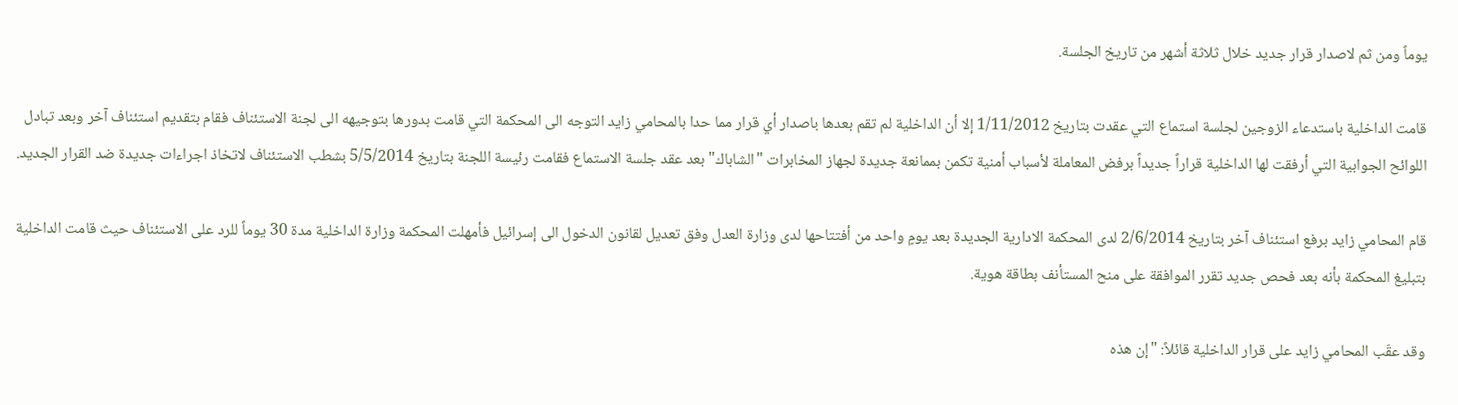يوماً ومن ثم لاصدار قرار جديد خلال ثلاثة أشهر من تاريخ الجلسة.

قامت الداخلية باستدعاء الزوجين لجلسة استماع التي عقدت بتاريخ 1/11/2012 إلا أن الداخلية لم تقم بعدها باصدار أي قرار مما حدا بالمحامي زايد التوجه الى المحكمة التي قامت بدورها بتوجيهه الى لجنة الاستئناف فقام بتقديم استئناف آخر وبعد تبادل اللوائح الجوابية التي أرفقت لها الداخلية قراراً جديداً برفض المعاملة لأسباب أمنية تكمن بممانعة جديدة لجهاز المخابرات "الشاباك" بعد عقد جلسة الاستماع فقامت رئيسة اللجنة بتاريخ 5/5/2014 بشطب الاستئناف لاتخاذ اجراءات جديدة ضد القرار الجديد.

قام المحامي زايد برفع استئناف آخر بتاريخ 2/6/2014 لدى المحكمة الادارية الجديدة بعد يومٍ واحد من أفتتاحها لدى وزارة العدل وفق تعديل لقانون الدخول الى إسرائيل فأمهلت المحكمة وزارة الداخلية مدة 30 يوماً للرد على الاستئناف حيث قامت الداخلية بتبليغ المحكمة بأنه بعد فحص جديد تقرر الموافقة على منح المستأنف بطاقة هوية.

وقد عقّب المحامي زايد على قرار الداخلية قائلاً: "إن هذه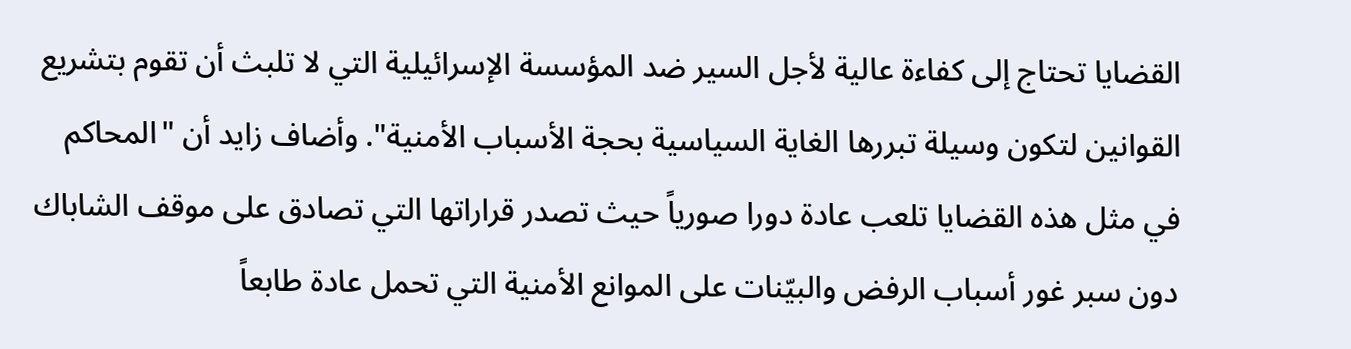القضايا تحتاج إلى كفاءة عالية لأجل السير ضد المؤسسة الإسرائيلية التي لا تلبث أن تقوم بتشريع القوانين لتكون وسيلة تبررها الغاية السياسية بحجة الأسباب الأمنية". وأضاف زايد أن "المحاكم في مثل هذه القضايا تلعب عادة دورا صورياً حيث تصدر قراراتها التي تصادق على موقف الشاباك دون سبر غور أسباب الرفض والبيّنات على الموانع الأمنية التي تحمل عادة طابعاً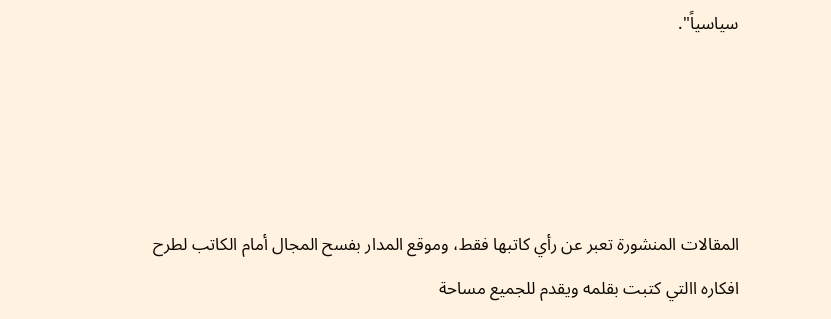سياسياً".




المقالات المنشورة تعبر عن رأي كاتبها فقط، وموقع المدار بفسح المجال أمام الكاتب لطرح افكاره االتي كتبت بقلمه ويقدم للجميع مساحة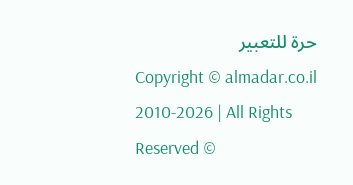حرة للتعبير
Copyright © almadar.co.il 2010-2026 | All Rights Reserved ©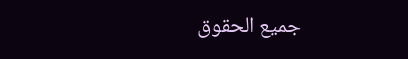جميع الحقوق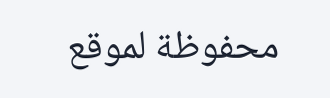محفوظة لموقع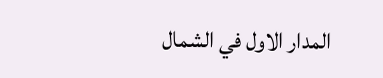المدار الاول في الشمال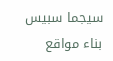سيجما سبيس بناء مواقع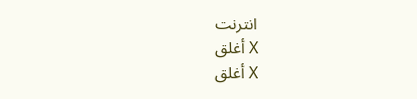انترنت
X أغلق
X أغلق